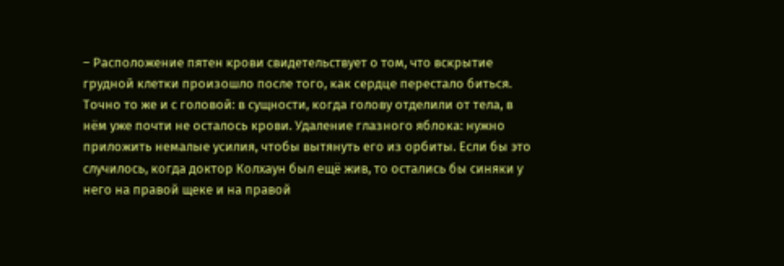– Расположение пятен крови свидетельствует о том, что вскрытие грудной клетки произошло после того, как сердце перестало биться. Точно то же и с головой: в сущности, когда голову отделили от тела, в нём уже почти не осталось крови. Удаление глазного яблока: нужно приложить немалые усилия, чтобы вытянуть его из орбиты. Если бы это случилось, когда доктор Колхаун был ещё жив, то остались бы синяки у него на правой щеке и на правой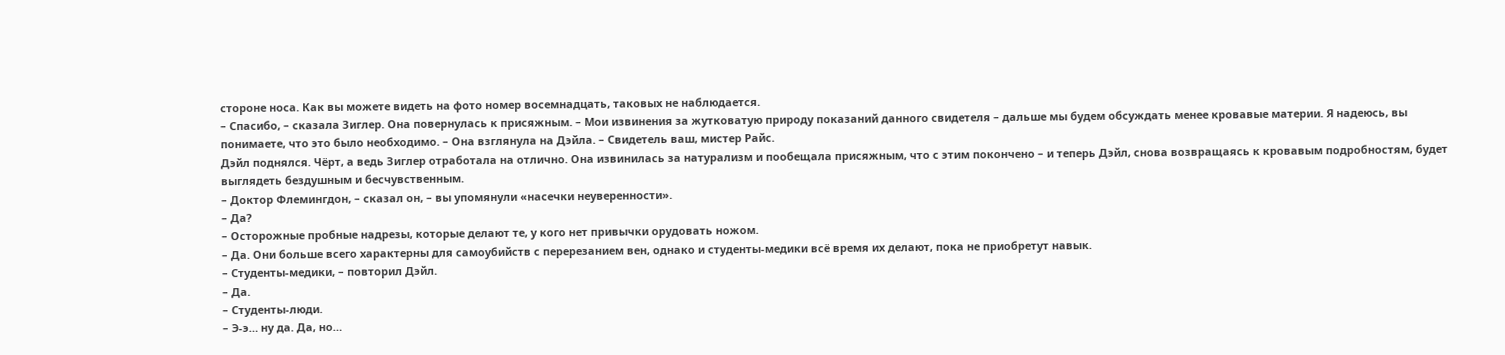стороне носа. Как вы можете видеть на фото номер восемнадцать, таковых не наблюдается.
– Спасибо, – сказала Зиглер. Она повернулась к присяжным. – Мои извинения за жутковатую природу показаний данного свидетеля – дальше мы будем обсуждать менее кровавые материи. Я надеюсь, вы понимаете, что это было необходимо. – Она взглянула на Дэйла. – Свидетель ваш, мистер Райс.
Дэйл поднялся. Чёрт, а ведь Зиглер отработала на отлично. Она извинилась за натурализм и пообещала присяжным, что с этим покончено – и теперь Дэйл, снова возвращаясь к кровавым подробностям, будет выглядеть бездушным и бесчувственным.
– Доктор Флемингдон, – сказал он, – вы упомянули «насечки неуверенности».
– Да?
– Осторожные пробные надрезы, которые делают те, у кого нет привычки орудовать ножом.
– Да. Они больше всего характерны для самоубийств с перерезанием вен, однако и студенты-медики всё время их делают, пока не приобретут навык.
– Студенты-медики, – повторил Дэйл.
– Да.
– Студенты-люди.
– Э-э… ну да. Да, но…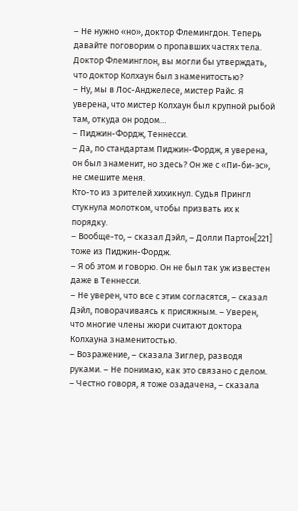– Не нужно «но», доктор Флемингдон. Теперь давайте поговорим о пропавших частях тела. Доктор Флеминглон, вы могли бы утверждать, что доктор Колхаун был знаменитостью?
– Ну, мы в Лос-Анджелесе, мистер Райс. Я уверена, что мистер Колхаун был крупной рыбой там, откуда он родом…
– Пиджин-Фордж, Теннесси.
– Да, по стандартам Пиджин-Фордж, я уверена, он был знаменит, но здесь? Он же с «Пи-би-эс», не смешите меня.
Кто-то из зрителей хихикнул. Судья Прингл стукнула молотком, чтобы призвать их к порядку.
– Вообще-то, – сказал Дэйл, – Долли Партон[221] тоже из Пиджин-Фордж.
– Я об этом и говорю. Он не был так уж известен даже в Теннесси.
– Не уверен, что все с этим согласятся, – сказал Дэйл, поворачиваясь к присяжным. – Уверен, что многие члены жюри считают доктора Колхауна знаменитостью.
– Возражение, – сказала Зиглер, разводя руками. – Не понимаю, как это связано с делом.
– Честно говоря, я тоже озадачена, – сказала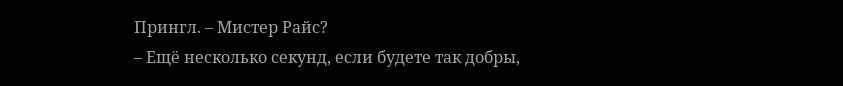Прингл. – Мистер Райс?
– Ещё несколько секунд, если будете так добры,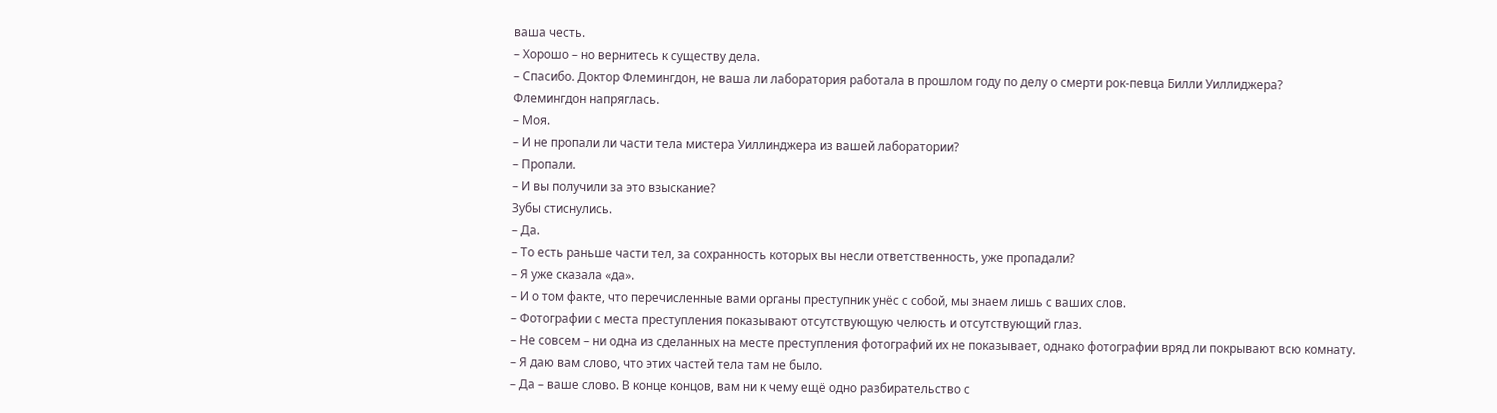ваша честь.
– Хорошо – но вернитесь к существу дела.
– Спасибо. Доктор Флемингдон, не ваша ли лаборатория работала в прошлом году по делу о смерти рок-певца Билли Уиллиджера?
Флемингдон напряглась.
– Моя.
– И не пропали ли части тела мистера Уиллинджера из вашей лаборатории?
– Пропали.
– И вы получили за это взыскание?
Зубы стиснулись.
– Да.
– То есть раньше части тел, за сохранность которых вы несли ответственность, уже пропадали?
– Я уже сказала «да».
– И о том факте, что перечисленные вами органы преступник унёс с собой, мы знаем лишь с ваших слов.
– Фотографии с места преступления показывают отсутствующую челюсть и отсутствующий глаз.
– Не совсем – ни одна из сделанных на месте преступления фотографий их не показывает, однако фотографии вряд ли покрывают всю комнату.
– Я даю вам слово, что этих частей тела там не было.
– Да – ваше слово. В конце концов, вам ни к чему ещё одно разбирательство с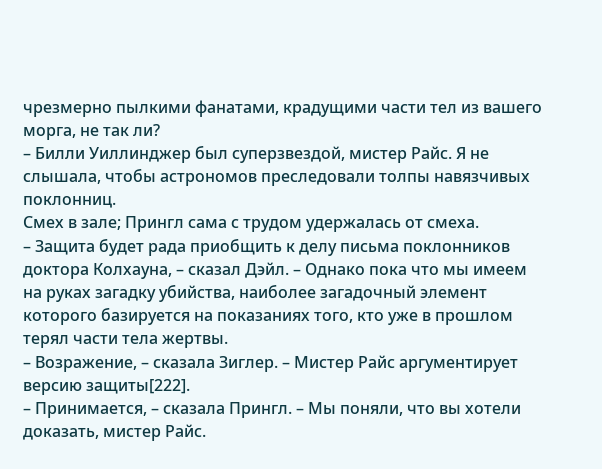чрезмерно пылкими фанатами, крадущими части тел из вашего морга, не так ли?
– Билли Уиллинджер был суперзвездой, мистер Райс. Я не слышала, чтобы астрономов преследовали толпы навязчивых поклонниц.
Смех в зале; Прингл сама с трудом удержалась от смеха.
– Защита будет рада приобщить к делу письма поклонников доктора Колхауна, – сказал Дэйл. – Однако пока что мы имеем на руках загадку убийства, наиболее загадочный элемент которого базируется на показаниях того, кто уже в прошлом терял части тела жертвы.
– Возражение, – сказала Зиглер. – Мистер Райс аргументирует версию защиты[222].
– Принимается, – сказала Прингл. – Мы поняли, что вы хотели доказать, мистер Райс.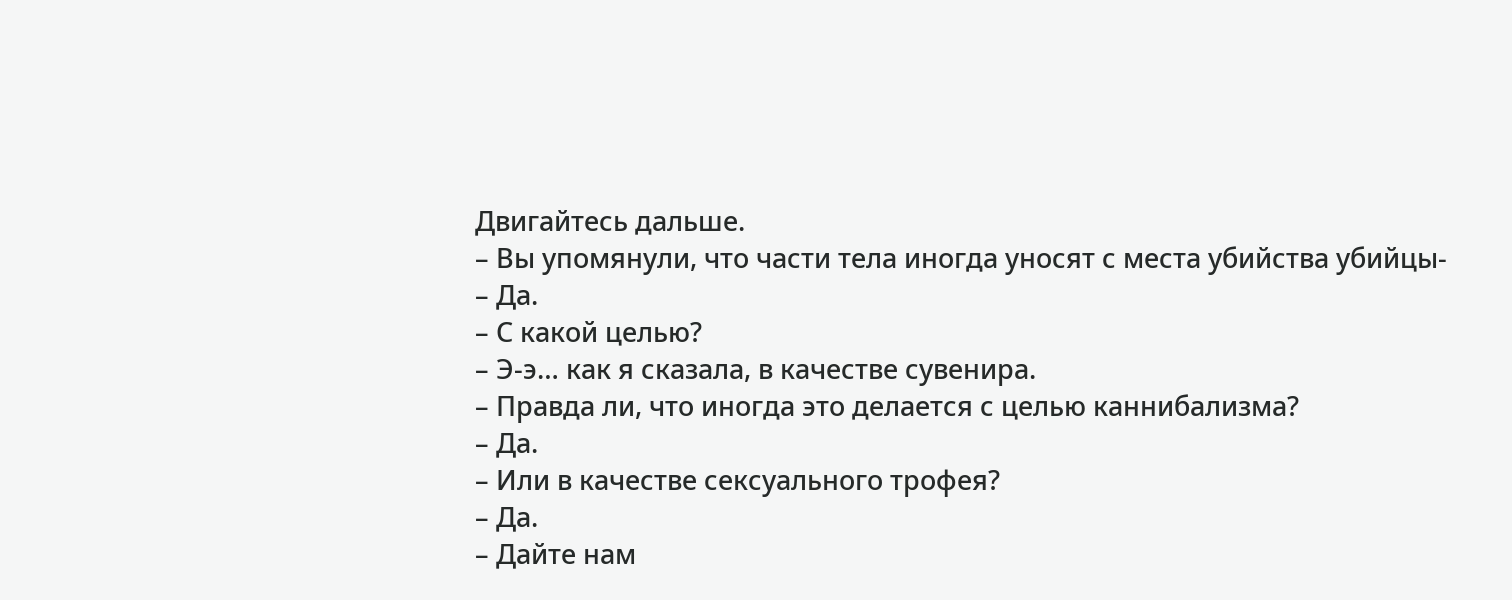Двигайтесь дальше.
– Вы упомянули, что части тела иногда уносят с места убийства убийцы-
– Да.
– С какой целью?
– Э-э… как я сказала, в качестве сувенира.
– Правда ли, что иногда это делается с целью каннибализма?
– Да.
– Или в качестве сексуального трофея?
– Да.
– Дайте нам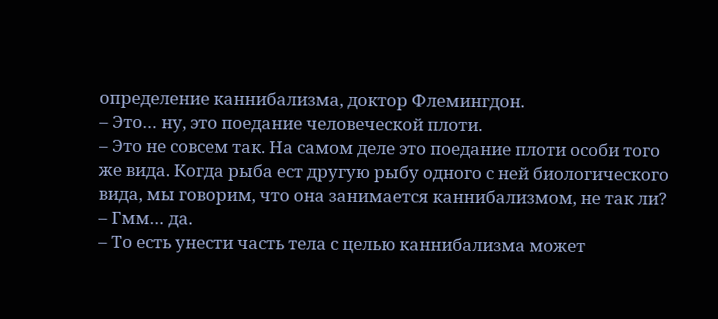определение каннибализма, доктор Флемингдон.
– Это… ну, это поедание человеческой плоти.
– Это не совсем так. На самом деле это поедание плоти особи того же вида. Когда рыба ест другую рыбу одного с ней биологического вида, мы говорим, что она занимается каннибализмом, не так ли?
– Гмм… да.
– То есть унести часть тела с целью каннибализма может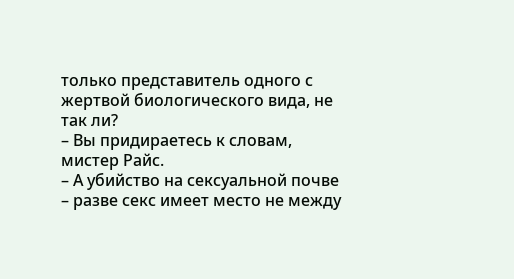только представитель одного с жертвой биологического вида, не так ли?
– Вы придираетесь к словам, мистер Райс.
– А убийство на сексуальной почве – разве секс имеет место не между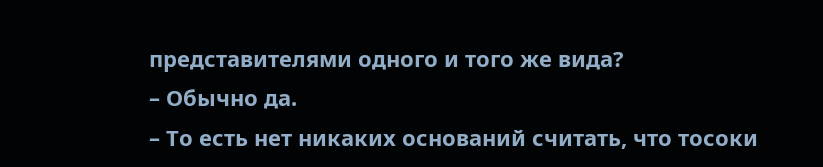представителями одного и того же вида?
– Обычно да.
– То есть нет никаких оснований считать, что тосоки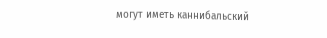могут иметь каннибальский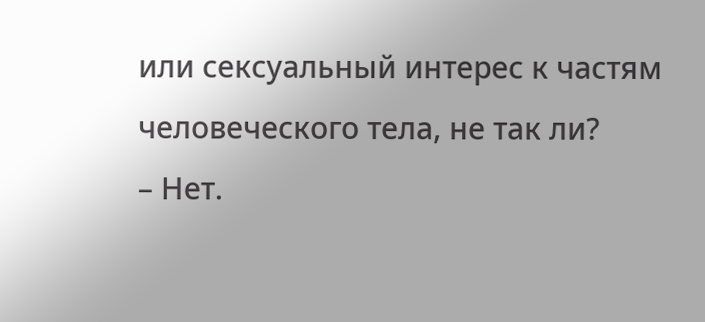или сексуальный интерес к частям человеческого тела, не так ли?
– Нет.